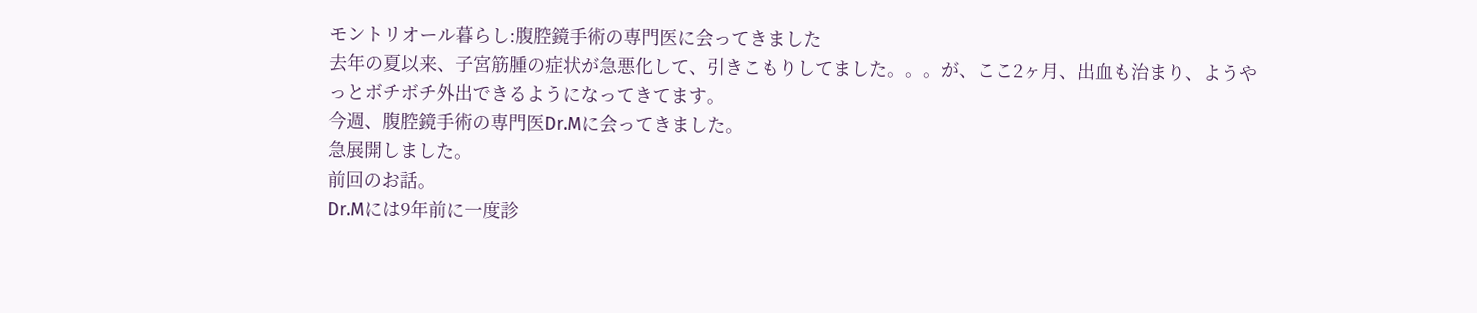モントリオール暮らし:腹腔鏡手術の専門医に会ってきました
去年の夏以来、子宮筋腫の症状が急悪化して、引きこもりしてました。。。が、ここ2ヶ月、出血も治まり、ようやっとボチボチ外出できるようになってきてます。
今週、腹腔鏡手術の専門医Dr.Mに会ってきました。
急展開しました。
前回のお話。
Dr.Mには9年前に一度診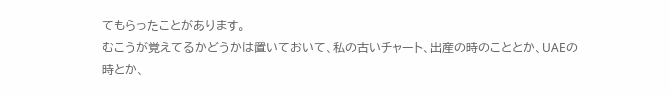てもらったことがあります。
むこうが覚えてるかどうかは置いておいて、私の古いチャート、出産の時のこととか、UAEの時とか、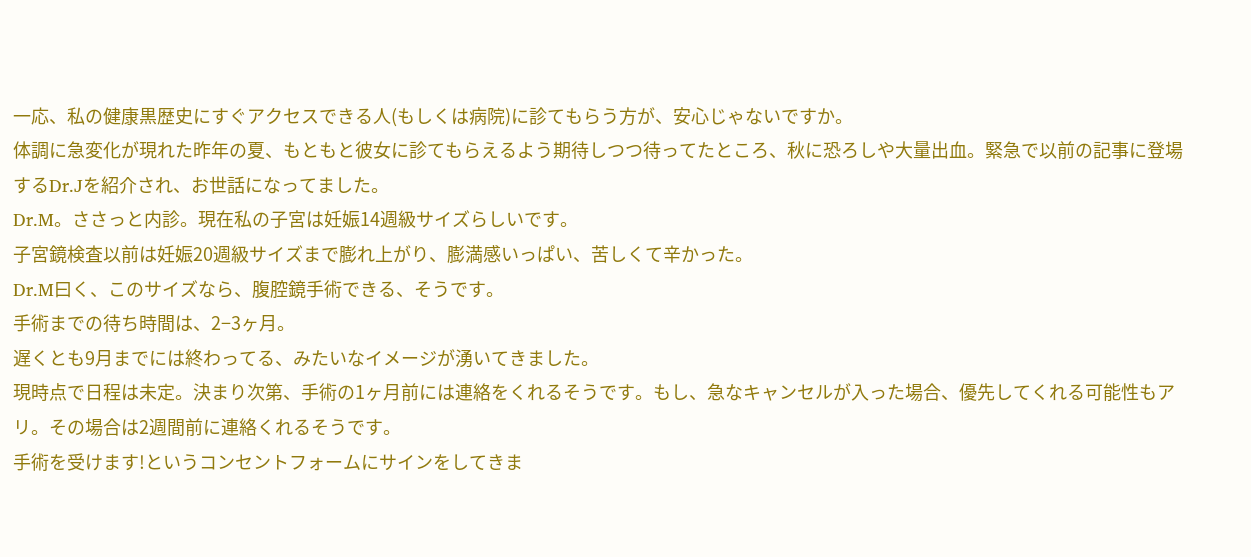一応、私の健康黒歴史にすぐアクセスできる人(もしくは病院)に診てもらう方が、安心じゃないですか。
体調に急変化が現れた昨年の夏、もともと彼女に診てもらえるよう期待しつつ待ってたところ、秋に恐ろしや大量出血。緊急で以前の記事に登場するDr.Jを紹介され、お世話になってました。
Dr.M。ささっと内診。現在私の子宮は妊娠14週級サイズらしいです。
子宮鏡検査以前は妊娠20週級サイズまで膨れ上がり、膨満感いっぱい、苦しくて辛かった。
Dr.M曰く、このサイズなら、腹腔鏡手術できる、そうです。
手術までの待ち時間は、2−3ヶ月。
遅くとも9月までには終わってる、みたいなイメージが湧いてきました。
現時点で日程は未定。決まり次第、手術の1ヶ月前には連絡をくれるそうです。もし、急なキャンセルが入った場合、優先してくれる可能性もアリ。その場合は2週間前に連絡くれるそうです。
手術を受けます!というコンセントフォームにサインをしてきま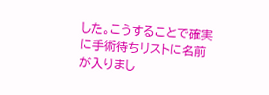した。こうすることで確実に手術待ちリストに名前が入りまし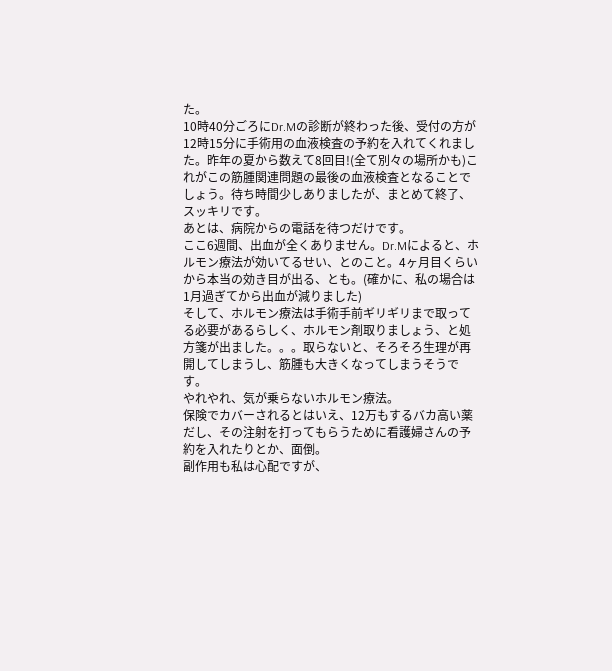た。
10時40分ごろにDr.Mの診断が終わった後、受付の方が12時15分に手術用の血液検査の予約を入れてくれました。昨年の夏から数えて8回目!(全て別々の場所かも)これがこの筋腫関連問題の最後の血液検査となることでしょう。待ち時間少しありましたが、まとめて終了、スッキリです。
あとは、病院からの電話を待つだけです。
ここ6週間、出血が全くありません。Dr.Mによると、ホルモン療法が効いてるせい、とのこと。4ヶ月目くらいから本当の効き目が出る、とも。(確かに、私の場合は1月過ぎてから出血が減りました)
そして、ホルモン療法は手術手前ギリギリまで取ってる必要があるらしく、ホルモン剤取りましょう、と処方箋が出ました。。。取らないと、そろそろ生理が再開してしまうし、筋腫も大きくなってしまうそうです。
やれやれ、気が乗らないホルモン療法。
保険でカバーされるとはいえ、12万もするバカ高い薬だし、その注射を打ってもらうために看護婦さんの予約を入れたりとか、面倒。
副作用も私は心配ですが、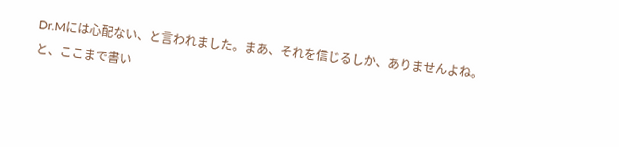Dr.Mには心配ない、と言われました。まあ、それを信じるしか、ありませんよね。
と、ここまで書い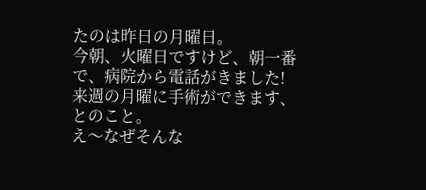たのは昨日の月曜日。
今朝、火曜日ですけど、朝一番で、病院から電話がきました!
来週の月曜に手術ができます、とのこと。
え〜なぜそんな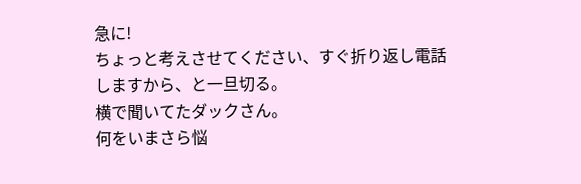急に!
ちょっと考えさせてください、すぐ折り返し電話しますから、と一旦切る。
横で聞いてたダックさん。
何をいまさら悩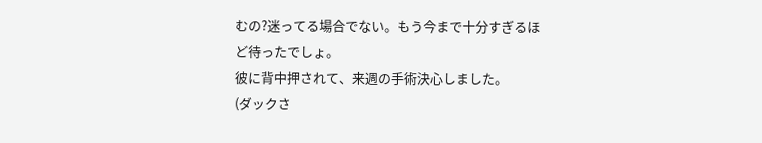むの?迷ってる場合でない。もう今まで十分すぎるほど待ったでしょ。
彼に背中押されて、来週の手術決心しました。
(ダックさ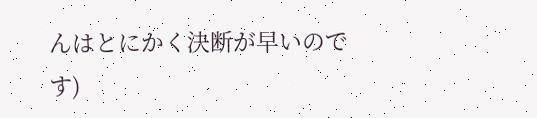んはとにかく決断が早いのです)